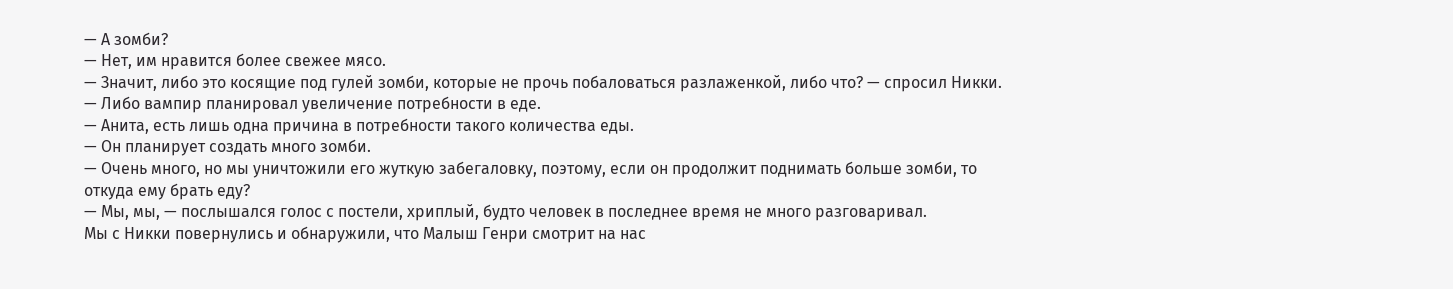— А зомби?
— Нет, им нравится более свежее мясо.
— Значит, либо это косящие под гулей зомби, которые не прочь побаловаться разлаженкой, либо что? — спросил Никки.
— Либо вампир планировал увеличение потребности в еде.
— Анита, есть лишь одна причина в потребности такого количества еды.
— Он планирует создать много зомби.
— Очень много, но мы уничтожили его жуткую забегаловку, поэтому, если он продолжит поднимать больше зомби, то откуда ему брать еду?
— Мы, мы, — послышался голос с постели, хриплый, будто человек в последнее время не много разговаривал.
Мы с Никки повернулись и обнаружили, что Малыш Генри смотрит на нас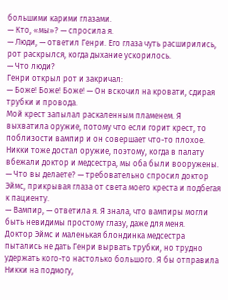большими карими глазами.
— Кто, «мы»? — спросила я.
— Люди, — ответил Генри. Его глаза чуть расширились, рот раскрылся, когда дыхание ускорилось.
— Что люди?
Генри открыл рот и закричал:
— Боже! Боже! Боже! — Он вскочил на кровати, сдирая трубки и провода.
Мой крест запылал раскаленным пламенем. Я выхватила оружие, потому что если горит крест, то поблизости вампир и он совершает что-то плохое. Никки тоже достал оружие, поэтому, когда в палату вбежали доктор и медсестра, мы оба были вооружены.
— Что вы делаете? — требовательно спросил доктор Эймс, прикрывая глаза от света моего креста и подбегая к пациенту.
— Вампир, — ответила я. Я знала, что вампиры могли быть невидимы простому глазу, даже для меня.
Доктор Эймс и маленькая блондинка медсестра пытались не дать Генри вырвать трубки, но трудно удержать кого-то настолько большого. Я бы отправила Никки на подмогу,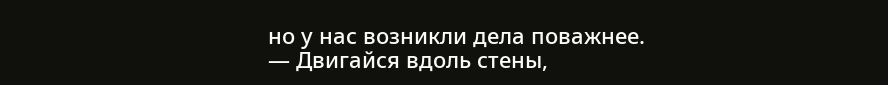но у нас возникли дела поважнее.
— Двигайся вдоль стены,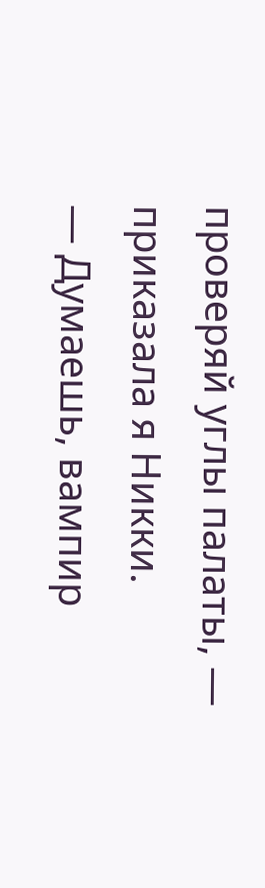проверяй углы палаты, — приказала я Никки.
— Думаешь, вампир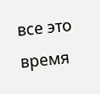все это время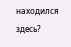находился здесь?